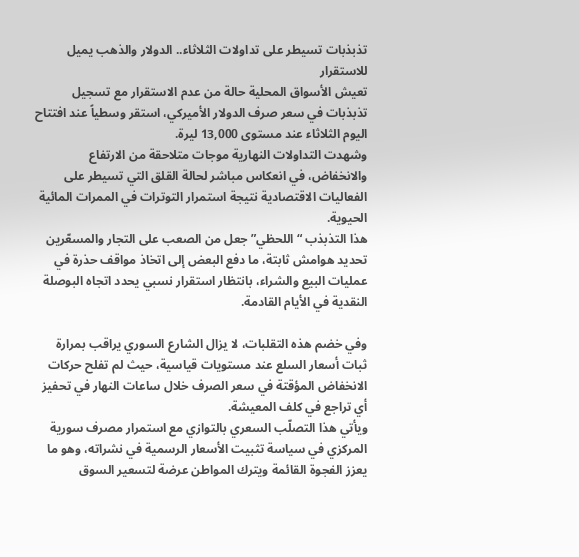تذبذبات تسيطر على تداولات الثلاثاء.. الدولار والذهب يميل للاستقرار
تعيش الأسواق المحلية حالة من عدم الاستقرار مع تسجيل تذبذبات في سعر صرف الدولار الأميركي، استقر وسطياً عند افتتاح اليوم الثلاثاء عند مستوى 13,000 ليرة.
وشهدت التداولات النهارية موجات متلاحقة من الارتفاع والانخفاض، في انعكاس مباشر لحالة القلق التي تسيطر على الفعاليات الاقتصادية نتيجة استمرار التوترات في الممرات المائية الحيوية.
هذا التذبذب “اللحظي” جعل من الصعب على التجار والمسعّرين تحديد هوامش ثابتة، ما دفع البعض إلى اتخاذ مواقف حذرة في عمليات البيع والشراء، بانتظار استقرار نسبي يحدد اتجاه البوصلة النقدية في الأيام القادمة.

وفي خضم هذه التقلبات، لا يزال الشارع السوري يراقب بمرارة ثبات أسعار السلع عند مستويات قياسية، حيث لم تفلح حركات الانخفاض المؤقتة في سعر الصرف خلال ساعات النهار في تحفيز أي تراجع في كلف المعيشة.
ويأتي هذا التصلّب السعري بالتوازي مع استمرار مصرف سورية المركزي في سياسة تثبيت الأسعار الرسمية في نشراته، وهو ما يعزز الفجوة القائمة ويترك المواطن عرضة لتسعير السوق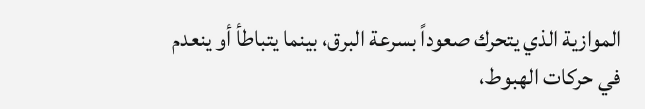الموازية الذي يتحرك صعوداً بسرعة البرق، بينما يتباطأ أو ينعدم في حركات الهبوط،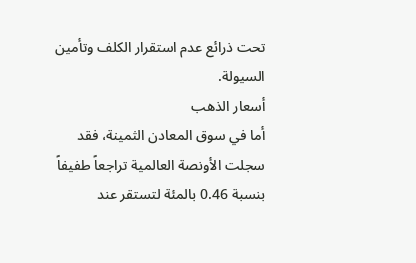تحت ذرائع عدم استقرار الكلف وتأمين السيولة.
أسعار الذهب
أما في سوق المعادن الثمينة، فقد سجلت الأونصة العالمية تراجعاً طفيفاً بنسبة 0.46 بالمئة لتستقر عند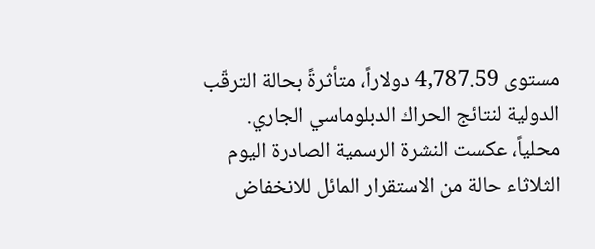مستوى 4,787.59 دولاراً، متأثرةً بحالة الترقّب الدولية لنتائج الحراك الدبلوماسي الجاري.
محلياً، عكست النشرة الرسمية الصادرة اليوم الثلاثاء حالة من الاستقرار المائل للانخفاض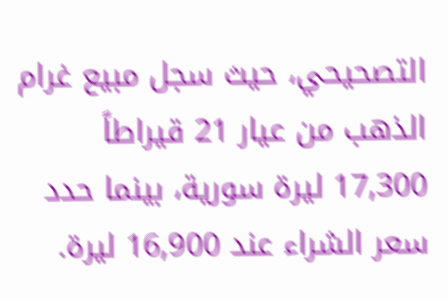التصحيحي، حيث سجل مبيع غرام الذهب من عيار 21 قيراطاً 17,300 ليرة سورية، بينما حدد سعر الشراء عند 16,900 ليرة.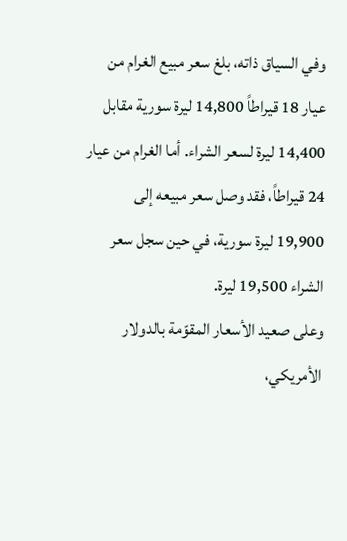وفي السياق ذاته، بلغ سعر مبيع الغرام من عيار 18 قيراطاً 14,800 ليرة سورية مقابل 14,400 ليرة لسعر الشراء. أما الغرام من عيار 24 قيراطاً، فقد وصل سعر مبيعه إلى 19,900 ليرة سورية، في حين سجل سعر الشراء 19,500 ليرة.
وعلى صعيد الأسعار المقوّمة بالدولار الأمريكي،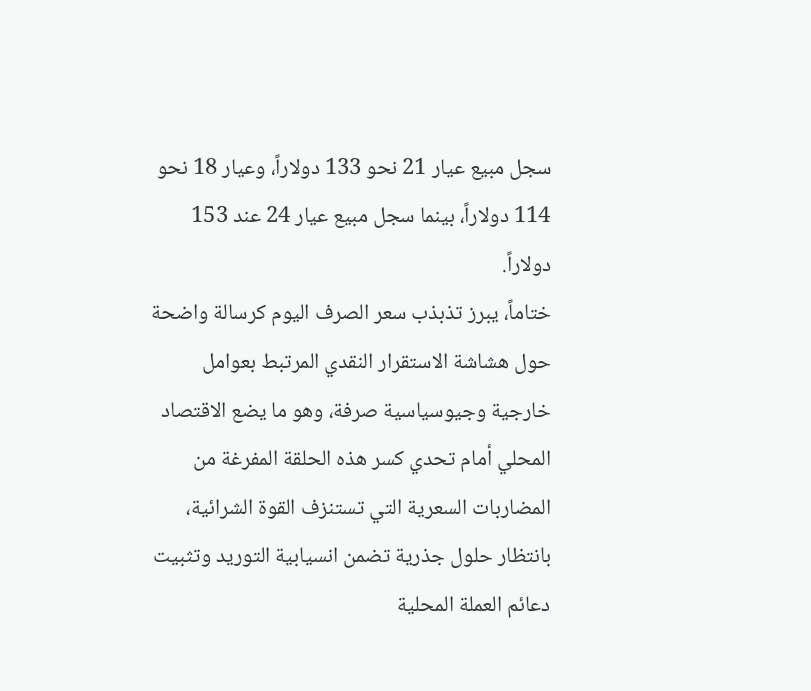سجل مبيع عيار 21 نحو 133 دولاراً، وعيار 18 نحو 114 دولاراً، بينما سجل مبيع عيار 24 عند 153 دولاراً.
ختاماً، يبرز تذبذب سعر الصرف اليوم كرسالة واضحة حول هشاشة الاستقرار النقدي المرتبط بعوامل خارجية وجيوسياسية صرفة، وهو ما يضع الاقتصاد المحلي أمام تحدي كسر هذه الحلقة المفرغة من المضاربات السعرية التي تستنزف القوة الشرائية، بانتظار حلول جذرية تضمن انسيابية التوريد وتثبيت دعائم العملة المحلية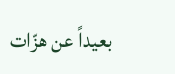بعيداً عن هزّات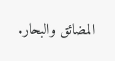المضائق والبحار.